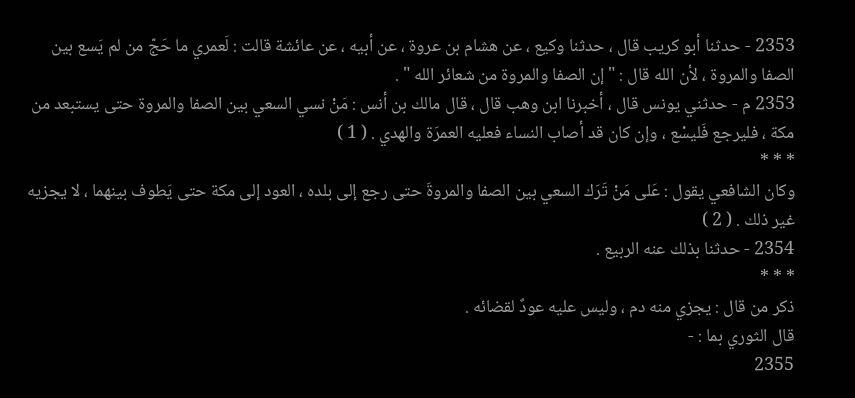2353 - حدثنا أبو كريب قال ، حدثنا وكيع ، عن هشام بن عروة ، عن أبيه ، عن عائشة قالت : لَعمري ما حَجّ من لم يَسع بين الصفا والمروة ، لأن الله قال : " إن الصفا والمروة من شعائر الله " .
2353 م - حدثني يونس قال ، أخبرنا ابن وهب قال ، قال مالك بن أنس : مَنْ نسي السعي بين الصفا والمروة حتى يستبعد من مكة ، فليرجع فَليسْع ، وإن كان قد أصاب النساء فعليه العمرَة والهدي . ( 1 )
* * *
وكان الشافعي يقول : عَلى مَنْ تَرَك السعي بين الصفا والمروةَ حتى رجع إلى بلده ، العود إلى مكة حتى يَطوف بينهما ، لا يجزيه غير ذلك . ( 2 )
2354 - حدثنا بذلك عنه الربيع .
* * *
ذكر من قال : يجزي منه دم ، وليس عليه عودٌ لقضائه .
قال الثوري بما : -
2355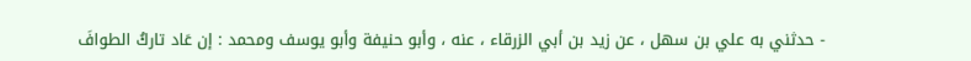- حدثني به علي بن سهل ، عن زيد بن أبي الزرقاء ، عنه ، وأبو حنيفة وأبو يوسف ومحمد : إن عَاد تاركُ الطوافَ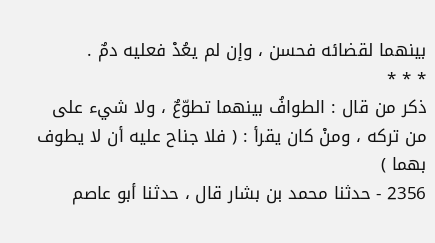بينهما لقضائه فحسن ، وإن لم يعُدْ فعليه دمٌ .
* * *
ذكر من قال : الطوافُ بينهما تطوّعٌ ، ولا شيء على من تركه ، ومنْ كان يقرأ : ( فلا جناح عليه أن لا يطوف بهما )
2356 - حدثنا محمد بن بشار قال ، حدثنا أبو عاصم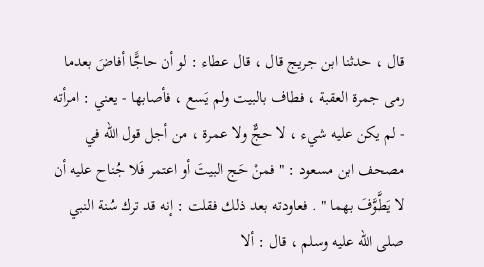قال ، حدثنا ابن جريج قال ، قال عطاء : لو أن حاجًّا أفاضَ بعدما رمى جمرة العقبة ، فطاف بالبيت ولم يَسع ، فأصابها - يعني : امرأته - لم يكن عليه شيء ، لا حجٌّ ولا عمرة ، من أجل قول الله في مصحف ابن مسعود : " فمنْ حَج البيتَ أو اعتمر فَلا جُناح عليه أن لا يَطَّوَّفَ بهما " . فعاودته بعد ذلك فقلت : إنه قد ترك سُنة النبي صلى الله عليه وسلم ، قال : ألا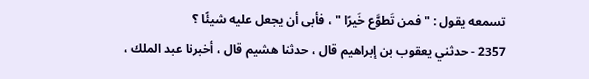تسمعه يقول : " فمن تَطوَّع خَيرًا " ، فأبى أن يجعل عليه شيئًا ؟
2357 - حدثني يعقوب بن إبراهيم قال ، حدثنا هشيم قال ، أخبرنا عبد الملك ،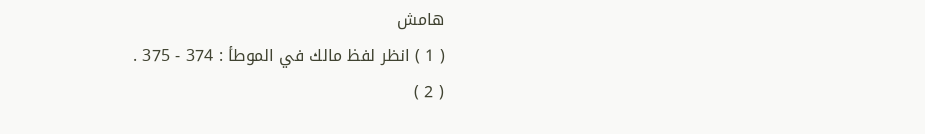هامش
( 1 ) انظر لفظ مالك في الموطأ : 374 - 375 .
( 2 )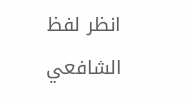انظر لفظ الشافعي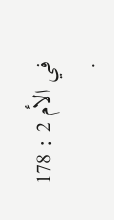في الأم 2 : 178 .